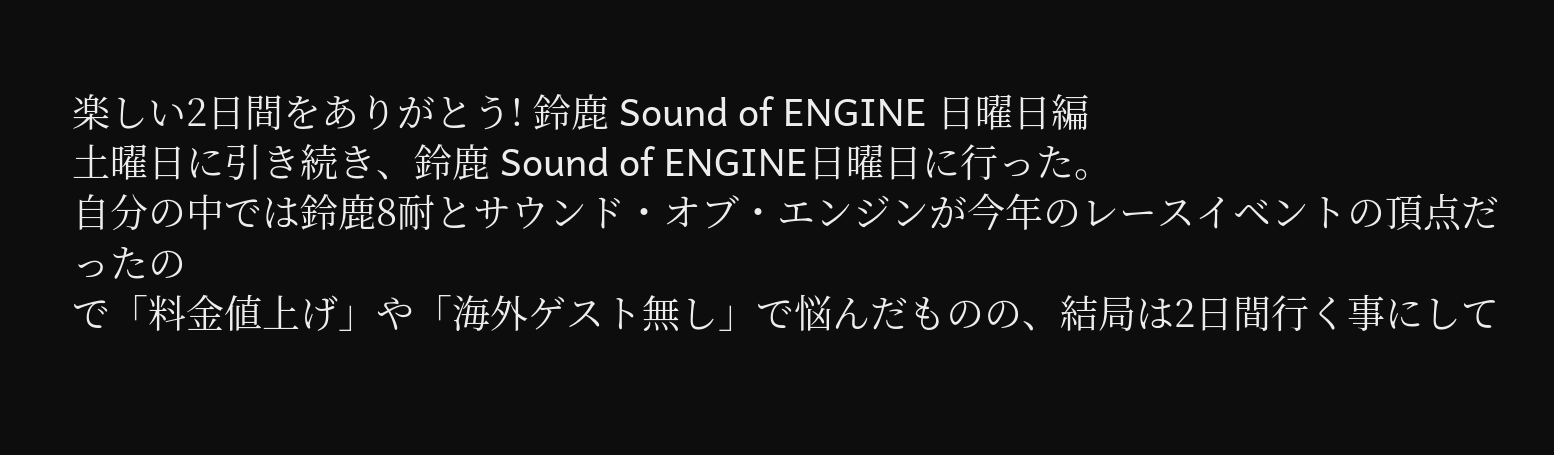楽しい2日間をありがとう! 鈴鹿 Sound of ENGINE 日曜日編
土曜日に引き続き、鈴鹿 Sound of ENGINE日曜日に行った。
自分の中では鈴鹿8耐とサウンド・オブ・エンジンが今年のレースイベントの頂点だったの
で「料金値上げ」や「海外ゲスト無し」で悩んだものの、結局は2日間行く事にして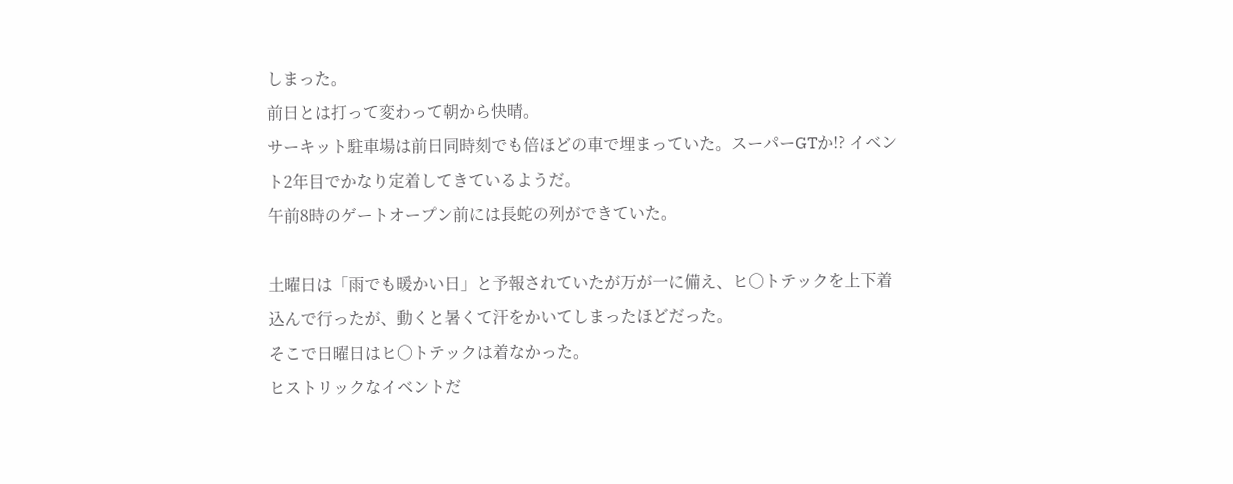しまった。
前日とは打って変わって朝から快晴。
サーキット駐車場は前日同時刻でも倍ほどの車で埋まっていた。スーパーGTか!? イベント2年目でかなり定着してきているようだ。
午前8時のゲートオープン前には長蛇の列ができていた。

土曜日は「雨でも暖かい日」と予報されていたが万が一に備え、ヒ○トテックを上下着込んで行ったが、動くと暑くて汗をかいてしまったほどだった。
そこで日曜日はヒ○トテックは着なかった。
ヒストリックなイベントだ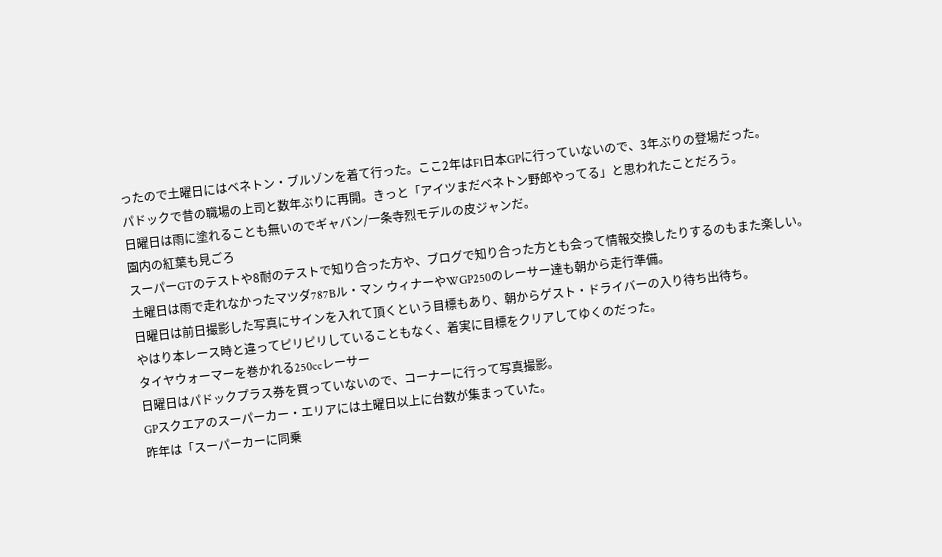ったので土曜日にはベネトン・ブルゾンを着て行った。ここ2年はF1日本GPに行っていないので、3年ぶりの登場だった。
パドックで昔の職場の上司と数年ぶりに再開。きっと「アイツまだベネトン野郎やってる」と思われたことだろう。
日曜日は雨に塗れることも無いのでギャバン/一条寺烈モデルの皮ジャンだ。
園内の紅葉も見ごろ
スーパーGTのテストや8耐のテストで知り合った方や、ブログで知り合った方とも会って情報交換したりするのもまた楽しい。
土曜日は雨で走れなかったマツダ787Bル・マン ウィナーやWGP250のレーサー達も朝から走行準備。
日曜日は前日撮影した写真にサインを入れて頂くという目標もあり、朝からゲスト・ドライバーの入り待ち出待ち。
やはり本レース時と違ってピリピリしていることもなく、着実に目標をクリアしてゆくのだった。
タイヤウォーマーを巻かれる250ccレーサー
日曜日はパドックプラス券を買っていないので、コーナーに行って写真撮影。
GPスクエアのスーパーカー・エリアには土曜日以上に台数が集まっていた。
昨年は「スーパーカーに同乗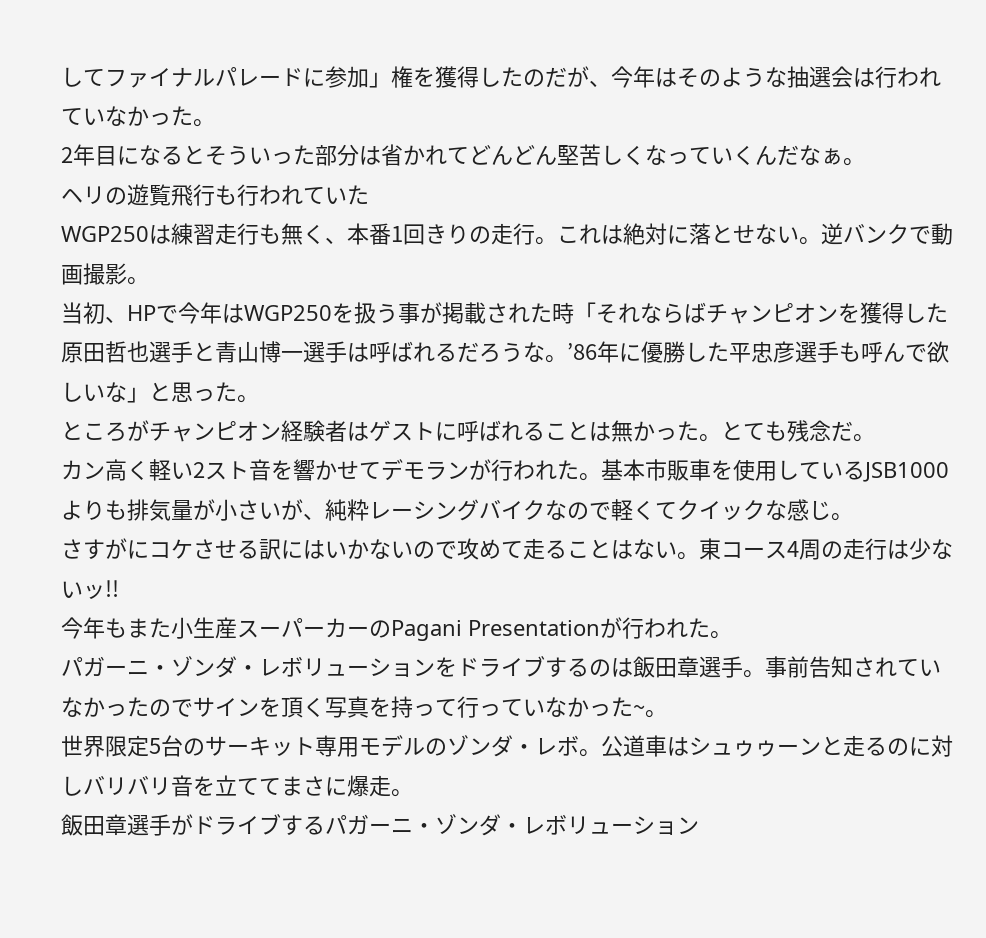してファイナルパレードに参加」権を獲得したのだが、今年はそのような抽選会は行われていなかった。
2年目になるとそういった部分は省かれてどんどん堅苦しくなっていくんだなぁ。
ヘリの遊覧飛行も行われていた
WGP250は練習走行も無く、本番1回きりの走行。これは絶対に落とせない。逆バンクで動画撮影。
当初、HPで今年はWGP250を扱う事が掲載された時「それならばチャンピオンを獲得した原田哲也選手と青山博一選手は呼ばれるだろうな。’86年に優勝した平忠彦選手も呼んで欲しいな」と思った。
ところがチャンピオン経験者はゲストに呼ばれることは無かった。とても残念だ。
カン高く軽い2スト音を響かせてデモランが行われた。基本市販車を使用しているJSB1000よりも排気量が小さいが、純粋レーシングバイクなので軽くてクイックな感じ。
さすがにコケさせる訳にはいかないので攻めて走ることはない。東コース4周の走行は少ないッ!!
今年もまた小生産スーパーカーのPagani Presentationが行われた。
パガーニ・ゾンダ・レボリューションをドライブするのは飯田章選手。事前告知されていなかったのでサインを頂く写真を持って行っていなかった~。
世界限定5台のサーキット専用モデルのゾンダ・レボ。公道車はシュゥゥーンと走るのに対しバリバリ音を立ててまさに爆走。
飯田章選手がドライブするパガーニ・ゾンダ・レボリューション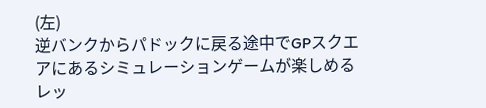(左)
逆バンクからパドックに戻る途中でGPスクエアにあるシミュレーションゲームが楽しめるレッ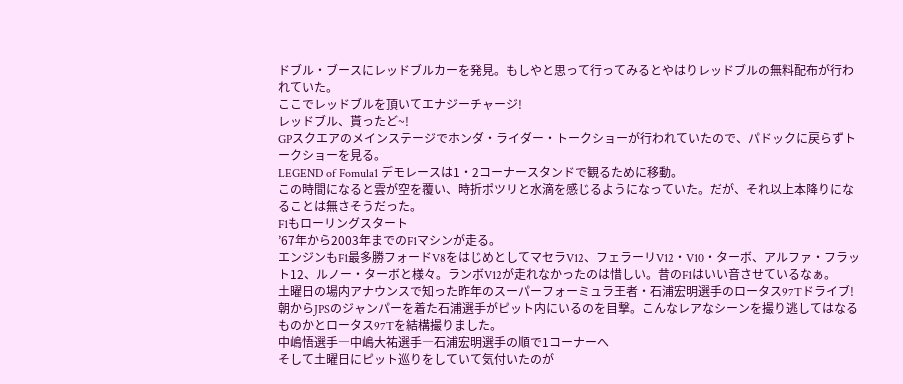ドブル・ブースにレッドブルカーを発見。もしやと思って行ってみるとやはりレッドブルの無料配布が行われていた。
ここでレッドブルを頂いてエナジーチャージ!
レッドブル、貰ったど~!
GPスクエアのメインステージでホンダ・ライダー・トークショーが行われていたので、パドックに戻らずトークショーを見る。
LEGEND of Fomula1 デモレースは1・2コーナースタンドで観るために移動。
この時間になると雲が空を覆い、時折ポツリと水滴を感じるようになっていた。だが、それ以上本降りになることは無さそうだった。
F1もローリングスタート
’67年から2003年までのF1マシンが走る。
エンジンもF1最多勝フォードV8をはじめとしてマセラV12、フェラーリV12・V10・ターボ、アルファ・フラット12、ルノー・ターボと様々。ランボV12が走れなかったのは惜しい。昔のF1はいい音させているなぁ。
土曜日の場内アナウンスで知った昨年のスーパーフォーミュラ王者・石浦宏明選手のロータス97Tドライブ!
朝からJPSのジャンパーを着た石浦選手がピット内にいるのを目撃。こんなレアなシーンを撮り逃してはなるものかとロータス97Tを結構撮りました。
中嶋悟選手―中嶋大祐選手―石浦宏明選手の順で1コーナーへ
そして土曜日にピット巡りをしていて気付いたのが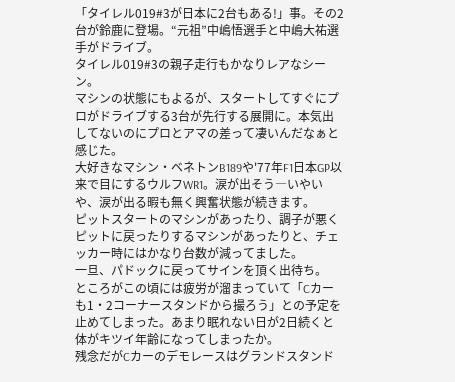「タイレル019#3が日本に2台もある!」事。その2台が鈴鹿に登場。“元祖”中嶋悟選手と中嶋大祐選手がドライブ。
タイレル019#3の親子走行もかなりレアなシーン。
マシンの状態にもよるが、スタートしてすぐにプロがドライブする3台が先行する展開に。本気出してないのにプロとアマの差って凄いんだなぁと感じた。
大好きなマシン・ベネトンB189や'77年F1日本GP以来で目にするウルフWR1。涙が出そう―いやいや、涙が出る暇も無く興奮状態が続きます。
ピットスタートのマシンがあったり、調子が悪くピットに戻ったりするマシンがあったりと、チェッカー時にはかなり台数が減ってました。
一旦、パドックに戻ってサインを頂く出待ち。
ところがこの頃には疲労が溜まっていて「Cカーも1・2コーナースタンドから撮ろう」との予定を止めてしまった。あまり眠れない日が2日続くと体がキツイ年齢になってしまったか。
残念だがCカーのデモレースはグランドスタンド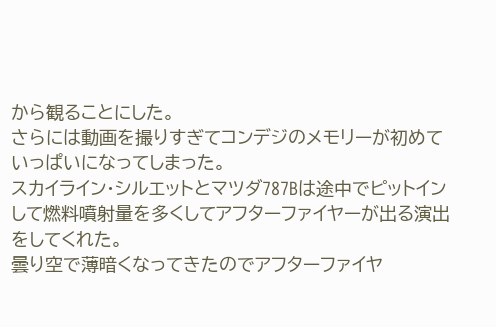から観ることにした。
さらには動画を撮りすぎてコンデジのメモリーが初めていっぱいになってしまった。
スカイライン・シルエットとマツダ787Bは途中でピットインして燃料噴射量を多くしてアフターファイヤーが出る演出をしてくれた。
曇り空で薄暗くなってきたのでアフターファイヤ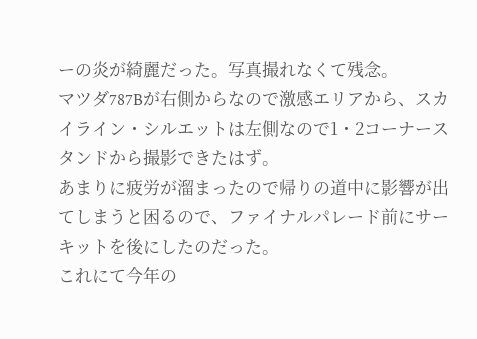ーの炎が綺麗だった。写真撮れなくて残念。
マツダ787Bが右側からなので激感エリアから、スカイライン・シルエットは左側なので1・2コーナースタンドから撮影できたはず。
あまりに疲労が溜まったので帰りの道中に影響が出てしまうと困るので、ファイナルパレード前にサーキットを後にしたのだった。
これにて今年の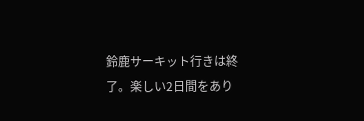鈴鹿サーキット行きは終了。楽しい2日間をあり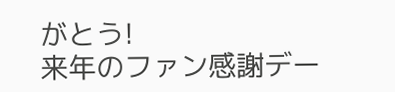がとう!
来年のファン感謝デー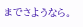までさようなら。